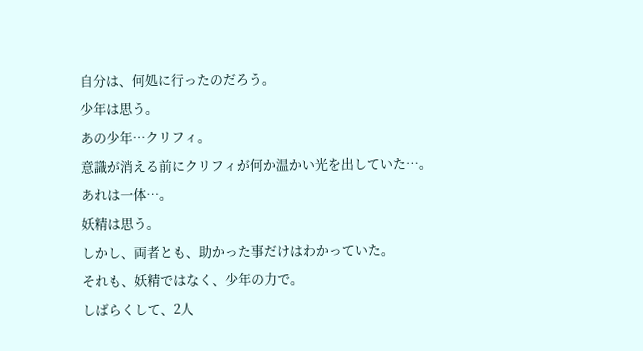自分は、何処に行ったのだろう。
少年は思う。
あの少年…クリフィ。
意識が消える前にクリフィが何か温かい光を出していた…。
あれは一体…。
妖精は思う。
しかし、両者とも、助かった事だけはわかっていた。
それも、妖精ではなく、少年の力で。
しばらくして、2人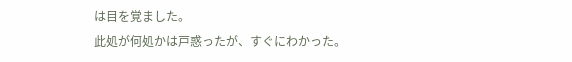は目を覚ました。
此処が何処かは戸惑ったが、すぐにわかった。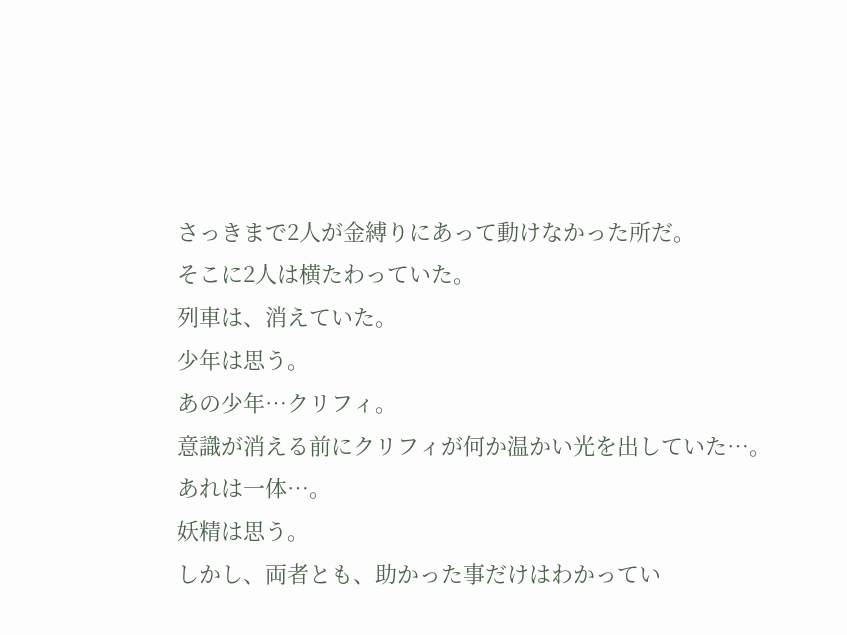さっきまで2人が金縛りにあって動けなかった所だ。
そこに2人は横たわっていた。
列車は、消えていた。
少年は思う。
あの少年…クリフィ。
意識が消える前にクリフィが何か温かい光を出していた…。
あれは一体…。
妖精は思う。
しかし、両者とも、助かった事だけはわかってい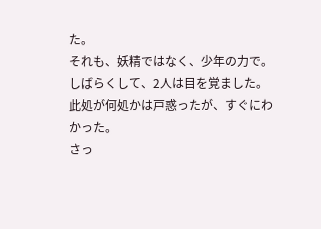た。
それも、妖精ではなく、少年の力で。
しばらくして、2人は目を覚ました。
此処が何処かは戸惑ったが、すぐにわかった。
さっ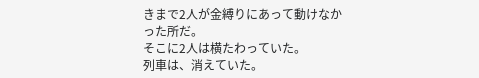きまで2人が金縛りにあって動けなかった所だ。
そこに2人は横たわっていた。
列車は、消えていた。